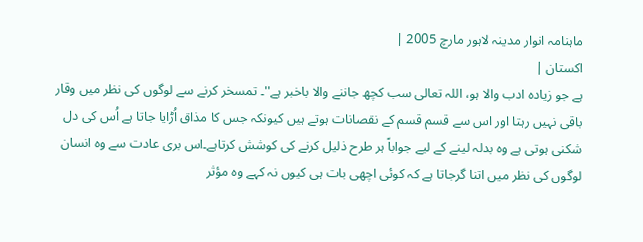ماہنامہ انوار مدینہ لاہور مارچ 2005 |
اكستان |
ہے جو زیادہ ادب والا ہو، اللہ تعالی سب کچھ جاننے والا باخبر ہے''۔ تمسخر کرنے سے لوگوں کی نظر میں وقار باقی نہیں رہتا اور اس سے قسم قسم کے نقصانات ہوتے ہیں کیونکہ جس کا مذاق اُڑایا جاتا ہے اُس کی دل شکنی ہوتی ہے وہ بدلہ لینے کے لیے جواباً ہر طرح ذلیل کرنے کی کوشش کرتاہے۔اس بری عادت سے وہ انسان لوگوں کی نظر میں اتنا گرجاتا ہے کہ کوئی اچھی بات ہی کیوں نہ کہے وہ مؤثر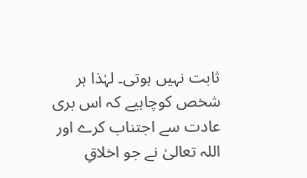ثابت نہیں ہوتی۔ لہٰذا ہر شخص کوچاہیے کہ اس بری عادت سے اجتناب کرے اور اللہ تعالیٰ نے جو اخلاقِ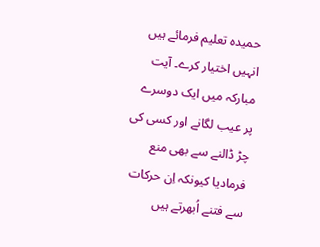حمیدہ تعلیم فرمائے ہیں انہیں اختیار کرے۔ آیت مبارکہ میں ایک دوسرے پر عیب لگانے اور کسی کی چڑ ڈالنے سے بھی منع فرمادیا کیونکہ اِن حرکات سے فتنے اُبھرتے ہیں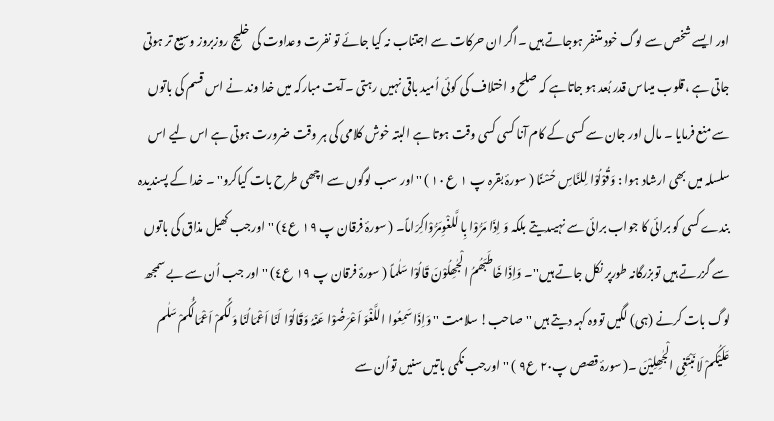اور ایسے شخص سے لوگ خود متنفر ہوجاتے ہیں ۔اگر ان حرکات سے اجتناب نہ کیا جائے تو نفرت وعداوت کی خلیج روزبروز وسیع تر ہوتی جاتی ہے ،قلوب میںاس قدر بُعد ہو جاتاہے کہ صلح و اختلاف کی کوئی اُمید باقی نہیں رہتی ۔آیت مبارکہ میں خدا وند نے اس قسم کی باتوں سے منع فرمایا ۔ مال اور جان سے کسی کے کام آنا کسی کسی وقت ہوتا ہے البتہ خوش کلامی کی ہر وقت ضرورت ہوتی ہے اس لیے اس سلسلہ میں بھی ارشاد ہوا : وَقُوْلُوْا لِلنَّاسِ حُسْنًا ( سورۂ بقرہ پ ١ ع ١٠ ) ''اور سب لوگوں سے اچھی طرح بات کیاکرو'' ۔ خدا کے پسندیدہ بندے کسی کو برائی کا جواب برائی سے نہیںدیتے بلکہ وَ اِذَا مَرُّوْا بِا لَّلغْوِمَرُّوْاکِرَاماً۔ ( سورۂ فرقان پ ١٩ ع٤) ''اورجب کھیل مذاق کی باتوں سے گزرتے ہیں توبزرگانہ طورپر نکل جاتے ہیں''۔ وَاِذَا خَاطَبَھُمُ الْجٰھِلُوْنَ قَالُوْا سَلٰماً ( سورۂ فرقان پ ١٩ ع٤) ''اور جب اُن سے بے سمجھ لوگ بات کرنے (ہی) لگیں تووہ کہہ دیتے ہیں ''صاحب! سلامت '' وَاِذَا سَمِعُوا اللَّغْوَ اَعْرَضُوْا عَنْہُ وَقَالُوْا لَنَا اَعْمَالُنَا وَلَکُمْ اَعْمَالُکُمْ سَلٰم عَلَیْکُمْ لَا نَبْتَغِی الْجٰھِلِیْنَ ۔( سورۂ قصص پ٢٠ ع٩ ) ''اورجب نکمی باتیں سنیں تواُن سے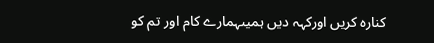کنارہ کریں اورکہہ دیں ہمیںہمارے کام اور تم کو